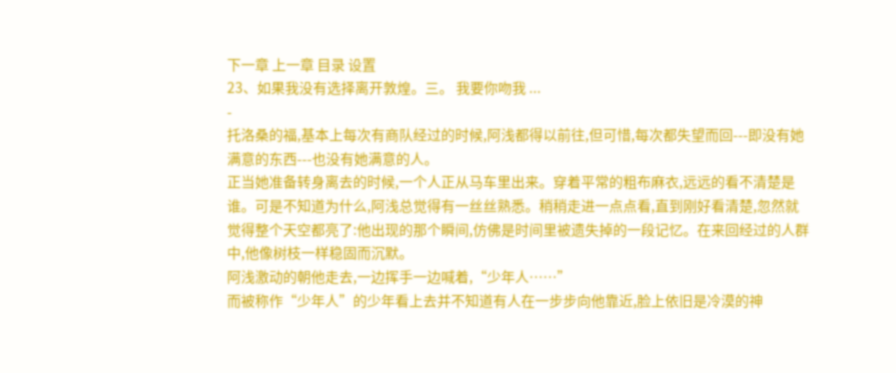下一章 上一章 目录 设置
23、如果我没有选择离开敦煌。三。 我要你吻我 ...
-
托洛桑的福,基本上每次有商队经过的时候,阿浅都得以前往,但可惜,每次都失望而回---即没有她满意的东西---也没有她满意的人。
正当她准备转身离去的时候,一个人正从马车里出来。穿着平常的粗布麻衣,远远的看不清楚是谁。可是不知道为什么,阿浅总觉得有一丝丝熟悉。稍稍走进一点点看,直到刚好看清楚,忽然就觉得整个天空都亮了:他出现的那个瞬间,仿佛是时间里被遗失掉的一段记忆。在来回经过的人群中,他像树枝一样稳固而沉默。
阿浅激动的朝他走去,一边挥手一边喊着,“少年人……”
而被称作“少年人”的少年看上去并不知道有人在一步步向他靠近,脸上依旧是冷漠的神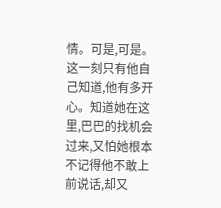情。可是,可是。这一刻只有他自己知道,他有多开心。知道她在这里,巴巴的找机会过来,又怕她根本不记得他不敢上前说话,却又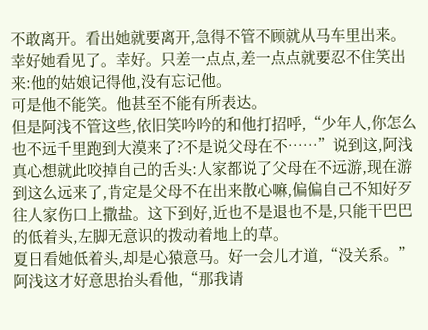不敢离开。看出她就要离开,急得不管不顾就从马车里出来。幸好她看见了。幸好。只差一点点,差一点点就要忍不住笑出来:他的姑娘记得他,没有忘记他。
可是他不能笑。他甚至不能有所表达。
但是阿浅不管这些,依旧笑吟吟的和他打招呼,“少年人,你怎么也不远千里跑到大漠来了?不是说父母在不……”说到这,阿浅真心想就此咬掉自己的舌头:人家都说了父母在不远游,现在游到这么远来了,肯定是父母不在出来散心嘛,偏偏自己不知好歹往人家伤口上撒盐。这下到好,近也不是退也不是,只能干巴巴的低着头,左脚无意识的拨动着地上的草。
夏日看她低着头,却是心猿意马。好一会儿才道,“没关系。”
阿浅这才好意思抬头看他,“那我请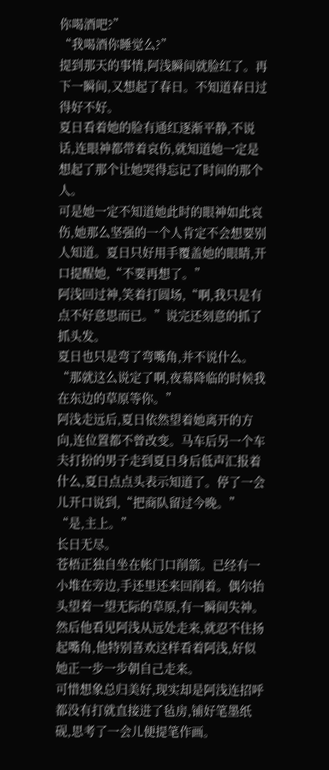你喝酒吧?”
“我喝酒你睡觉么?”
提到那天的事情,阿浅瞬间就脸红了。再下一瞬间,又想起了春日。不知道春日过得好不好。
夏日看着她的脸有通红逐渐平静,不说话,连眼神都带着哀伤,就知道她一定是想起了那个让她哭得忘记了时间的那个人。
可是她一定不知道她此时的眼神如此哀伤,她那么坚强的一个人肯定不会想要别人知道。夏日只好用手覆盖她的眼睛,开口提醒她,“不要再想了。”
阿浅回过神,笑着打圆场,“啊,我只是有点不好意思而已。”说完还刻意的抓了抓头发。
夏日也只是弯了弯嘴角,并不说什么。
“那就这么说定了啊,夜幕降临的时候我在东边的草原等你。”
阿浅走远后,夏日依然望着她离开的方向,连位置都不曾改变。马车后另一个车夫打扮的男子走到夏日身后低声汇报着什么,夏日点点头表示知道了。停了一会儿开口说到,“把商队留过今晚。”
“是,主上。”
长日无尽。
苍梧正独自坐在帐门口削箭。已经有一小堆在旁边,手还里还来回削着。偶尔抬头望着一望无际的草原,有一瞬间失神。然后他看见阿浅从远处走来,就忍不住扬起嘴角,他特别喜欢这样看着阿浅,好似她正一步一步朝自己走来。
可惜想象总归美好,现实却是阿浅连招呼都没有打就直接进了毡房,铺好笔墨纸砚,思考了一会儿便提笔作画。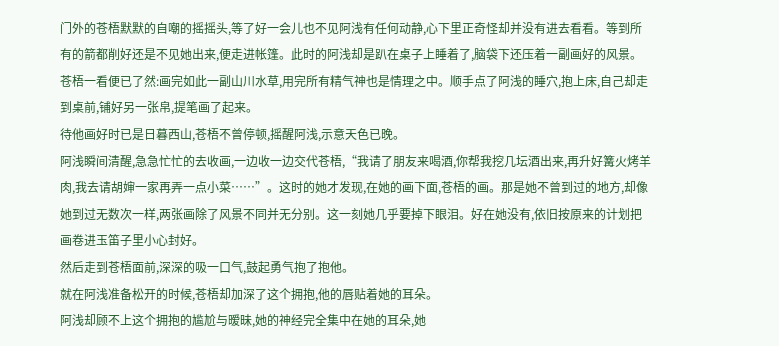门外的苍梧默默的自嘲的摇摇头,等了好一会儿也不见阿浅有任何动静,心下里正奇怪却并没有进去看看。等到所有的箭都削好还是不见她出来,便走进帐篷。此时的阿浅却是趴在桌子上睡着了,脑袋下还压着一副画好的风景。苍梧一看便已了然:画完如此一副山川水草,用完所有精气神也是情理之中。顺手点了阿浅的睡穴,抱上床,自己却走到桌前,铺好另一张帛,提笔画了起来。
待他画好时已是日暮西山,苍梧不曾停顿,摇醒阿浅,示意天色已晚。
阿浅瞬间清醒,急急忙忙的去收画,一边收一边交代苍梧,“我请了朋友来喝酒,你帮我挖几坛酒出来,再升好篝火烤羊肉,我去请胡婶一家再弄一点小菜……”。这时的她才发现,在她的画下面,苍梧的画。那是她不曾到过的地方,却像她到过无数次一样,两张画除了风景不同并无分别。这一刻她几乎要掉下眼泪。好在她没有,依旧按原来的计划把画卷进玉笛子里小心封好。
然后走到苍梧面前,深深的吸一口气,鼓起勇气抱了抱他。
就在阿浅准备松开的时候,苍梧却加深了这个拥抱,他的唇贴着她的耳朵。
阿浅却顾不上这个拥抱的尴尬与暧昧,她的神经完全集中在她的耳朵,她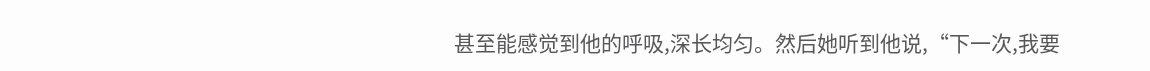甚至能感觉到他的呼吸,深长均匀。然后她听到他说,“下一次,我要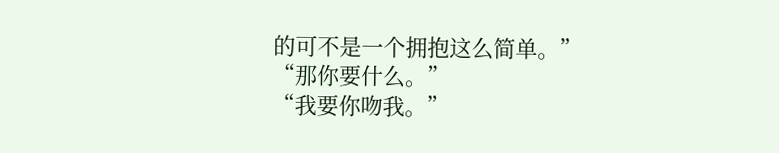的可不是一个拥抱这么简单。”
“那你要什么。”
“我要你吻我。”